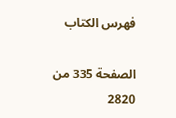فهرس الكتاب

الصفحة 335 من 2820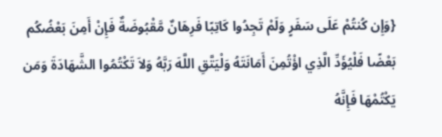{وَإِن كُنتُمْ عَلَى سَفَرٍ وَلَمْ تَجِدُوا كَاتِبًا فَرِهَانٌ مَّقْبُوضَةٌ فَإِنْ أَمِنَ بَعْضُكُم بَعْضًا فَلْيُؤَدِّ الَّذِي اؤْتُمِنَ أَمَانَتَهُ وَلْيَتَّقِ اللَّهَ رَبَّهُ وَلاَ تَكْتُمُوا الشَّهَادَةَ وَمَن يَكْتُمْهَا فَإِنَّهُ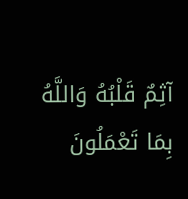آثِمٌ قَلْبُهُ وَاللَّهُ بِمَا تَعْمَلُونَ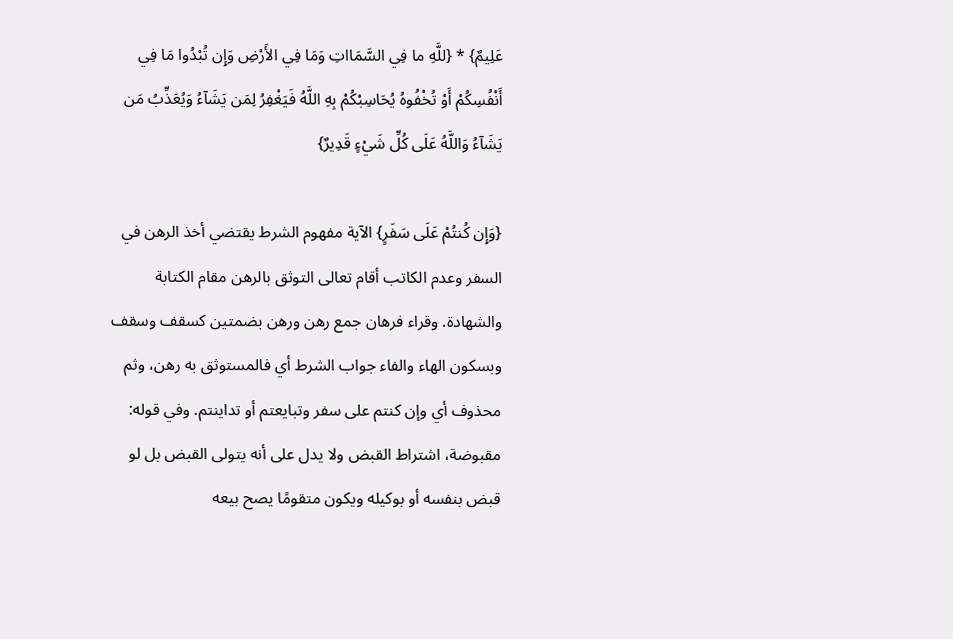عَلِيمٌ} * {للَّهِ ما فِي السَّمَااتِ وَمَا فِي الأَرْضِ وَإِن تُبْدُوا مَا فِي أَنْفُسِكُمْ أَوْ تُخْفُوهُ يُحَاسِبْكُمْ بِهِ اللَّهُ فَيَغْفِرُ لِمَن يَشَآءُ وَيُعَذِّبُ مَن يَشَآءُ وَاللَّهُ عَلَى كُلِّ شَيْءٍ قَدِيرٌ}

{وَإِن كُنتُمْ عَلَى سَفَرٍ} الآية مفهوم الشرط يقتضي أخذ الرهن في السفر وعدم الكاتب أقام تعالى التوثق بالرهن مقام الكتابة والشهادة. وقراء فرهان جمع رهن ورهن بضمتين كسقف وسقف وبسكون الهاء والفاء جواب الشرط أي فالمستوثق به رهن، وثم محذوف أي وإن كنتم على سفر وتبايعتم أو تداينتم. وفي قوله: مقبوضة، اشتراط القبض ولا يدل على أنه يتولى القبض بل لو قبض بنفسه أو بوكيله ويكون متقومًا يصح بيعه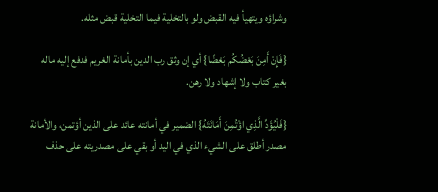وشراؤه ويتهيأ فيه القبض ولو بالتخلية فيما التخلية قبض مثله.

{فَإِنْ أَمِنَ بَعْضُكُم بَعْضًا} أي إن وثق رب الدين بأمانة الغريم فدفع إليه ماله بغير كتاب ولا إشهاد ولا رهن.

{فَلْيُؤَدِّ الَّذِي اؤْتُمِنَ أَمَانَتَهُ} الضمير في أمانته عائد على الذين أؤتمن، والأمانة مصدر أطلق على الشيء الذي في اليد أو بقي على مصدريته على حذف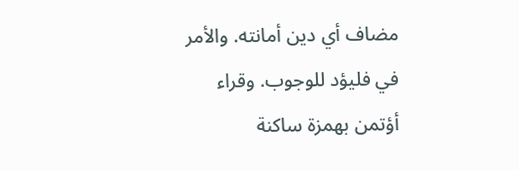مضاف أي دين أمانته. والأمر في فليؤد للوجوب. وقراء أؤتمن بهمزة ساكنة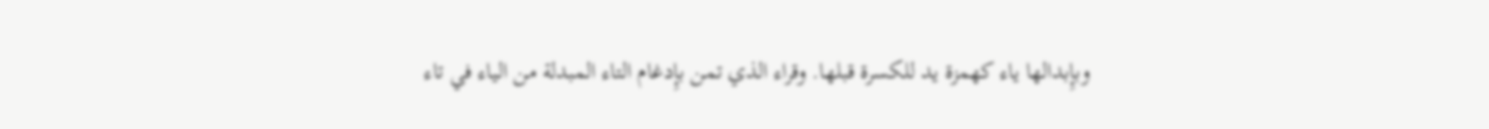وبإِبدالها ياء كهمزة يد للكسرة قبلها. وقراء الذي تمن بإِدغام التاء المبدلة من الياء في تاء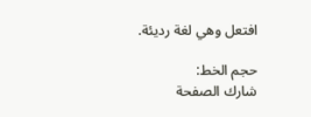افتعل وهي لغة رديئة.

حجم الخط:
شارك الصفحة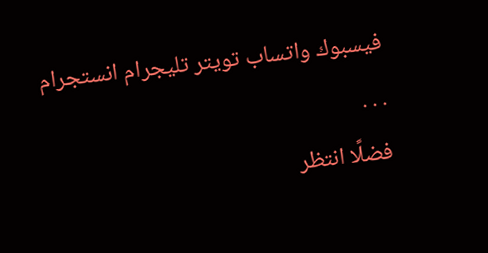فيسبوك واتساب تويتر تليجرام انستجرام
. . .
فضلًا انتظر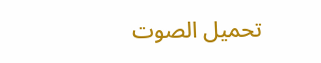تحميل الصوت